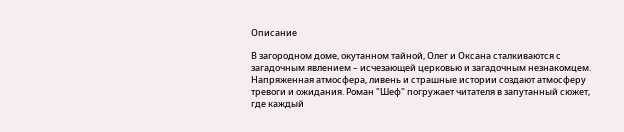Описание

В загородном доме, окутанном тайной, Олег и Оксана сталкиваются с загадочным явлением – исчезающей церковью и загадочным незнакомцем. Напряженная атмосфера, ливень и страшные истории создают атмосферу тревоги и ожидания. Роман "Шеф" погружает читателя в запутанный сюжет, где каждый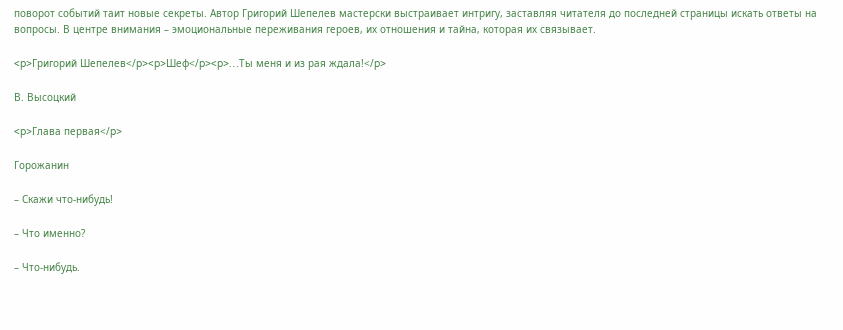поворот событий таит новые секреты. Автор Григорий Шепелев мастерски выстраивает интригу, заставляя читателя до последней страницы искать ответы на вопросы. В центре внимания – эмоциональные переживания героев, их отношения и тайна, которая их связывает.

<p>Григорий Шепелев</p><p>Шеф</p><p>…Ты меня и из рая ждала!</p>

В. Высоцкий

<p>Глава первая</p>

Горожанин

– Скажи что-нибудь!

– Что именно?

– Что-нибудь.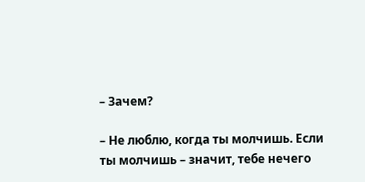– Зачем?

– Не люблю, когда ты молчишь. Если ты молчишь – значит, тебе нечего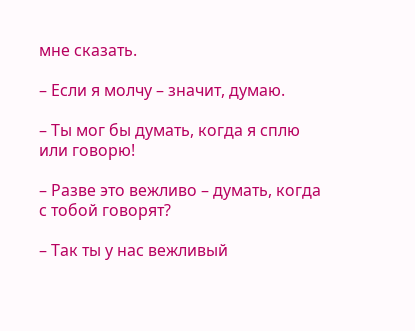мне сказать.

– Если я молчу – значит, думаю.

– Ты мог бы думать, когда я сплю или говорю!

– Разве это вежливо – думать, когда с тобой говорят?

– Так ты у нас вежливый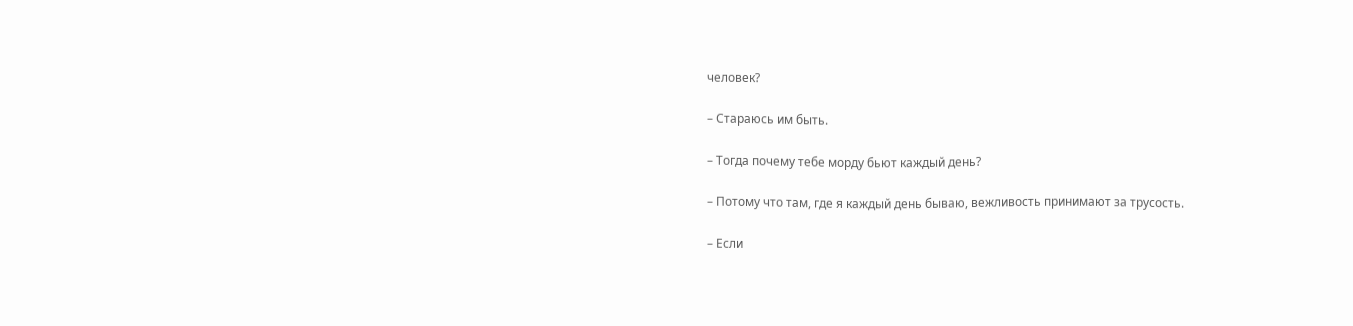человек?

– Стараюсь им быть.

– Тогда почему тебе морду бьют каждый день?

– Потому что там, где я каждый день бываю, вежливость принимают за трусость.

– Если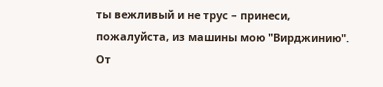ты вежливый и не трус – принеси, пожалуйста, из машины мою "Вирджинию". От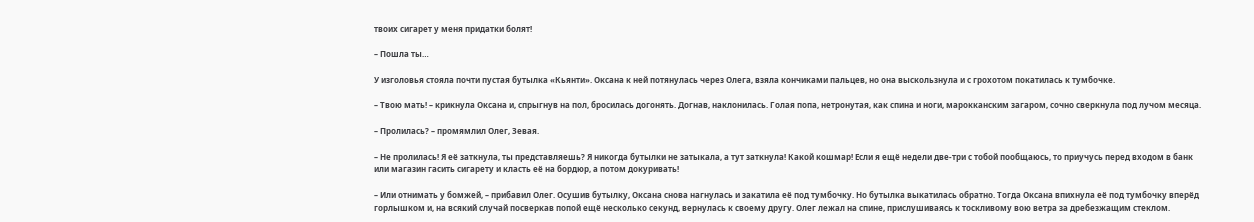твоих сигарет у меня придатки болят!

– Пошла ты…

У изголовья стояла почти пустая бутылка «Кьянти». Оксана к ней потянулась через Олега, взяла кончиками пальцев, но она выскользнула и с грохотом покатилась к тумбочке.

– Твою мать! – крикнула Оксана и, спрыгнув на пол, бросилась догонять. Догнав, наклонилась. Голая попа, нетронутая, как спина и ноги, марокканским загаром, сочно сверкнула под лучом месяца.

– Пролилась? – промямлил Олег, Зевая.

– Не пролилась! Я её заткнула, ты представляешь? Я никогда бутылки не затыкала, а тут заткнула! Какой кошмар! Если я ещё недели две-три с тобой пообщаюсь, то приучусь перед входом в банк или магазин гасить сигарету и класть её на бордюр, а потом докуривать!

– Или отнимать у бомжей, – прибавил Олег. Осушив бутылку, Оксана снова нагнулась и закатила её под тумбочку. Но бутылка выкатилась обратно. Тогда Оксана впихнула её под тумбочку вперёд горлышком и, на всякий случай посверкав попой ещё несколько секунд, вернулась к своему другу. Олег лежал на спине, прислушиваясь к тоскливому вою ветра за дребезжащим стеклом.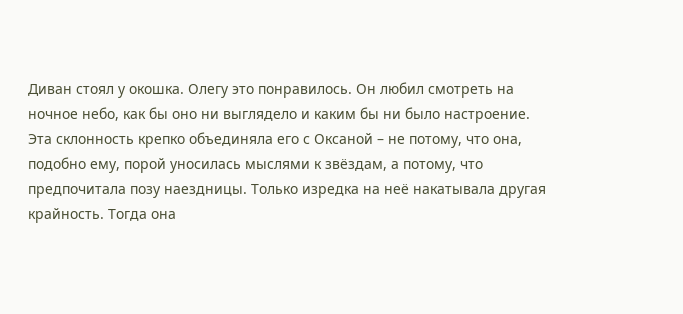Диван стоял у окошка. Олегу это понравилось. Он любил смотреть на ночное небо, как бы оно ни выглядело и каким бы ни было настроение. Эта склонность крепко объединяла его с Оксаной – не потому, что она, подобно ему, порой уносилась мыслями к звёздам, а потому, что предпочитала позу наездницы. Только изредка на неё накатывала другая крайность. Тогда она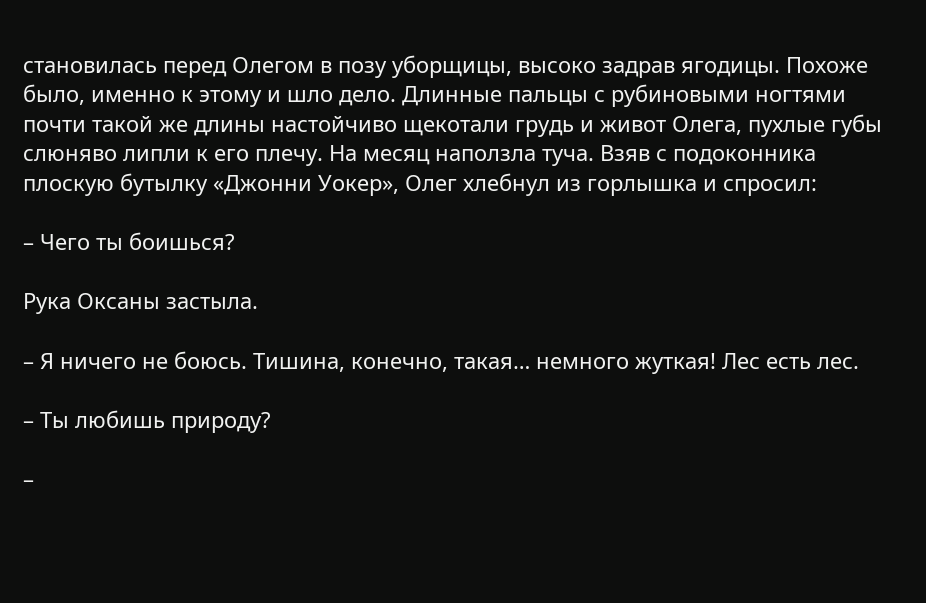становилась перед Олегом в позу уборщицы, высоко задрав ягодицы. Похоже было, именно к этому и шло дело. Длинные пальцы с рубиновыми ногтями почти такой же длины настойчиво щекотали грудь и живот Олега, пухлые губы слюняво липли к его плечу. На месяц наползла туча. Взяв с подоконника плоскую бутылку «Джонни Уокер», Олег хлебнул из горлышка и спросил:

– Чего ты боишься?

Рука Оксаны застыла.

– Я ничего не боюсь. Тишина, конечно, такая… немного жуткая! Лес есть лес.

– Ты любишь природу?

–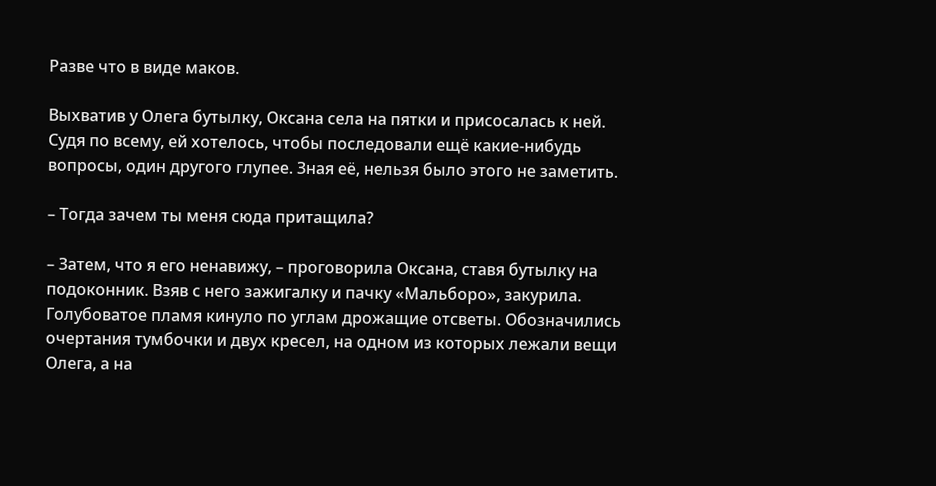Разве что в виде маков.

Выхватив у Олега бутылку, Оксана села на пятки и присосалась к ней. Судя по всему, ей хотелось, чтобы последовали ещё какие-нибудь вопросы, один другого глупее. Зная её, нельзя было этого не заметить.

– Тогда зачем ты меня сюда притащила?

– Затем, что я его ненавижу, – проговорила Оксана, ставя бутылку на подоконник. Взяв с него зажигалку и пачку «Мальборо», закурила. Голубоватое пламя кинуло по углам дрожащие отсветы. Обозначились очертания тумбочки и двух кресел, на одном из которых лежали вещи Олега, а на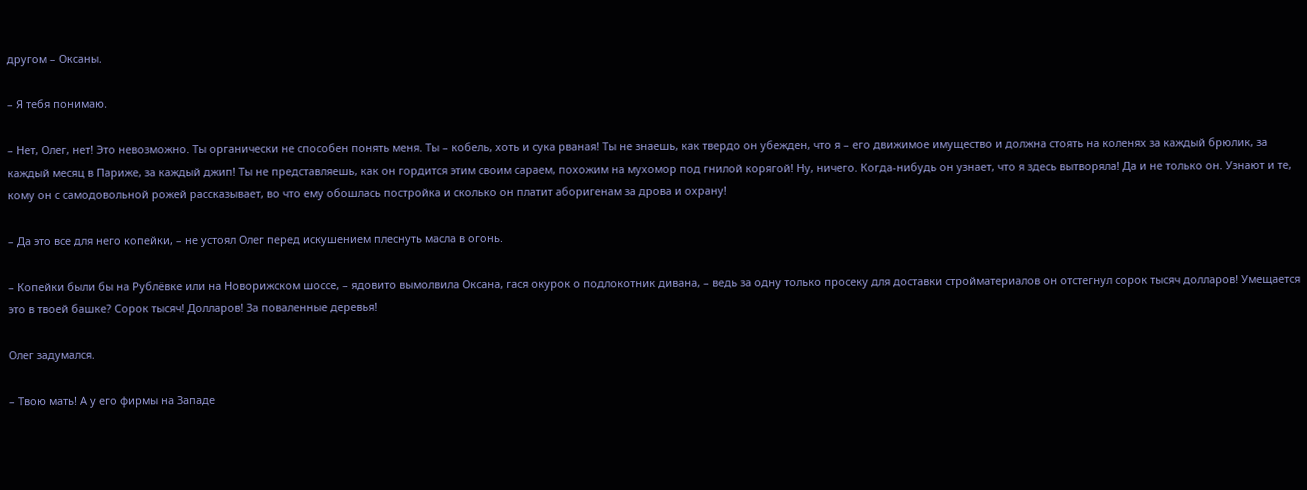другом – Оксаны.

– Я тебя понимаю.

– Нет, Олег, нет! Это невозможно. Ты органически не способен понять меня. Ты – кобель, хоть и сука рваная! Ты не знаешь, как твердо он убежден, что я – его движимое имущество и должна стоять на коленях за каждый брюлик, за каждый месяц в Париже, за каждый джип! Ты не представляешь, как он гордится этим своим сараем, похожим на мухомор под гнилой корягой! Ну, ничего. Когда-нибудь он узнает, что я здесь вытворяла! Да и не только он. Узнают и те, кому он с самодовольной рожей рассказывает, во что ему обошлась постройка и сколько он платит аборигенам за дрова и охрану!

– Да это все для него копейки, – не устоял Олег перед искушением плеснуть масла в огонь.

– Копейки были бы на Рублёвке или на Новорижском шоссе, – ядовито вымолвила Оксана, гася окурок о подлокотник дивана, – ведь за одну только просеку для доставки стройматериалов он отстегнул сорок тысяч долларов! Умещается это в твоей башке? Сорок тысяч! Долларов! За поваленные деревья!

Олег задумался.

– Твою мать! А у его фирмы на Западе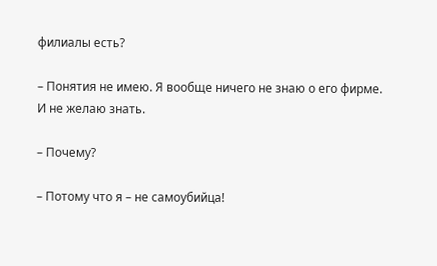филиалы есть?

– Понятия не имею. Я вообще ничего не знаю о его фирме. И не желаю знать.

– Почему?

– Потому что я – не самоубийца!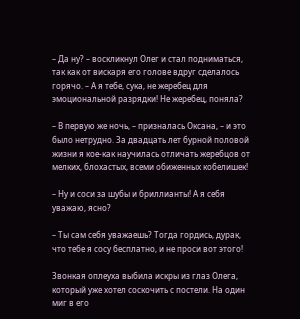– Да ну? – воскликнул Олег и стал подниматься, так как от вискаря его голове вдруг сделалось горячо. – А я тебе, сука, не жеребец для эмоциональной разрядки! Не жеребец, поняла?

– В первую же ночь, – призналась Оксана, – и это было нетрудно. За двадцать лет бурной половой жизни я кое-как научилась отличать жеребцов от мелких, блохастых, всеми обиженных кобелишек!

– Ну и соси за шубы и бриллианты! А я себя уважаю, ясно?

– Ты сам себя уважаешь? Тогда гордись, дурак, что тебе я сосу бесплатно, и не проси вот этого!

Звонкая оплеуха выбила искры из глаз Олега, который уже хотел соскочить с постели. На один миг в его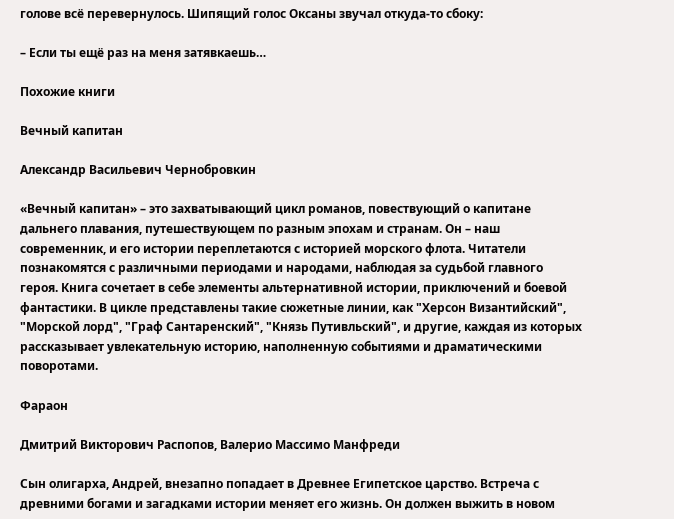голове всё перевернулось. Шипящий голос Оксаны звучал откуда-то сбоку:

– Если ты ещё раз на меня затявкаешь…

Похожие книги

Вечный капитан

Александр Васильевич Чернобровкин

«Вечный капитан» – это захватывающий цикл романов, повествующий о капитане дальнего плавания, путешествующем по разным эпохам и странам. Он – наш современник, и его истории переплетаются с историей морского флота. Читатели познакомятся с различными периодами и народами, наблюдая за судьбой главного героя. Книга сочетает в себе элементы альтернативной истории, приключений и боевой фантастики. В цикле представлены такие сюжетные линии, как "Херсон Византийский", "Морской лорд", "Граф Сантаренский", "Князь Путивльский", и другие, каждая из которых рассказывает увлекательную историю, наполненную событиями и драматическими поворотами.

Фараон

Дмитрий Викторович Распопов, Валерио Массимо Манфреди

Сын олигарха, Андрей, внезапно попадает в Древнее Египетское царство. Встреча с древними богами и загадками истории меняет его жизнь. Он должен выжить в новом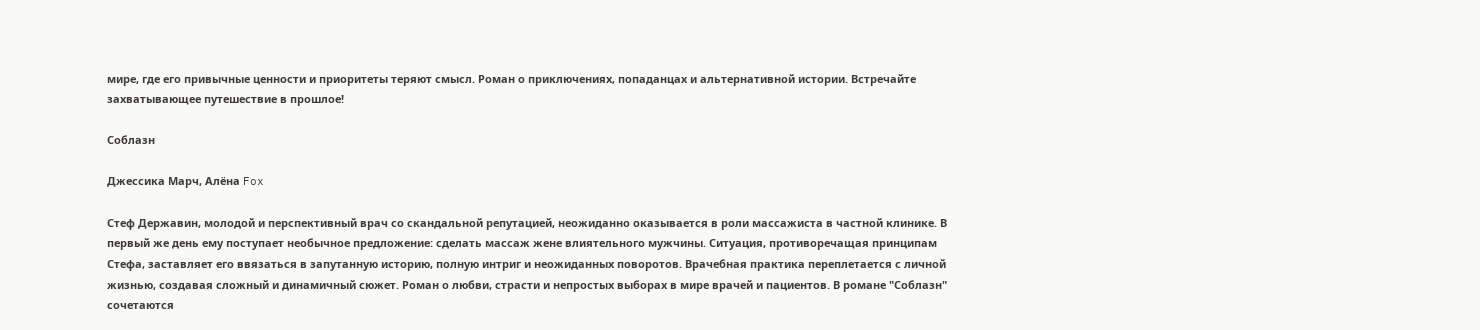мире, где его привычные ценности и приоритеты теряют смысл. Роман о приключениях, попаданцах и альтернативной истории. Встречайте захватывающее путешествие в прошлое!

Соблазн

Джессика Марч, Алёна Fox

Стеф Державин, молодой и перспективный врач со скандальной репутацией, неожиданно оказывается в роли массажиста в частной клинике. В первый же день ему поступает необычное предложение: сделать массаж жене влиятельного мужчины. Ситуация, противоречащая принципам Стефа, заставляет его ввязаться в запутанную историю, полную интриг и неожиданных поворотов. Врачебная практика переплетается с личной жизнью, создавая сложный и динамичный сюжет. Роман о любви, страсти и непростых выборах в мире врачей и пациентов. В романе "Соблазн" сочетаются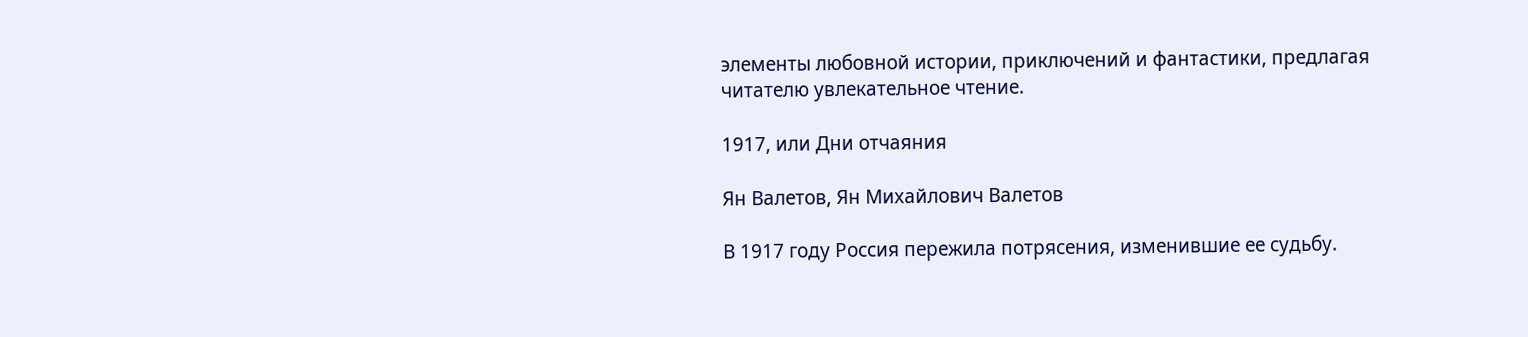элементы любовной истории, приключений и фантастики, предлагая читателю увлекательное чтение.

1917, или Дни отчаяния

Ян Валетов, Ян Михайлович Валетов

В 1917 году Россия пережила потрясения, изменившие ее судьбу.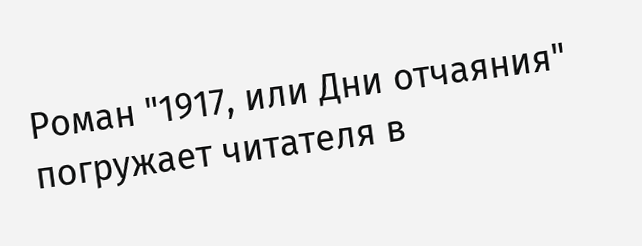Роман "1917, или Дни отчаяния" погружает читателя в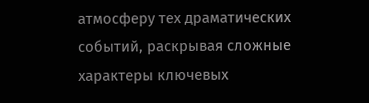атмосферу тех драматических событий, раскрывая сложные характеры ключевых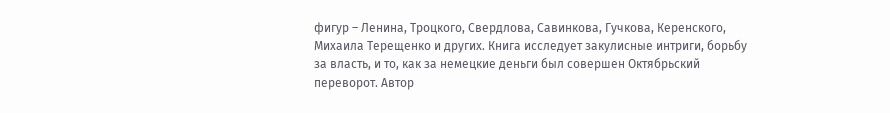фигур – Ленина, Троцкого, Свердлова, Савинкова, Гучкова, Керенского, Михаила Терещенко и других. Книга исследует закулисные интриги, борьбу за власть, и то, как за немецкие деньги был совершен Октябрьский переворот. Автор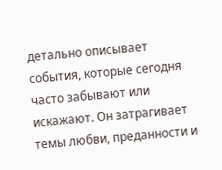детально описывает события, которые сегодня часто забывают или искажают. Он затрагивает темы любви, преданности и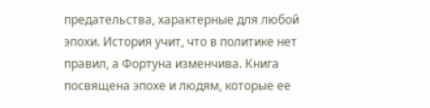предательства, характерные для любой эпохи. История учит, что в политике нет правил, а Фортуна изменчива. Книга посвящена эпохе и людям, которые ее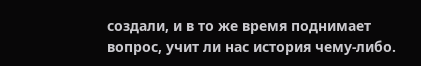создали, и в то же время поднимает вопрос, учит ли нас история чему-либо.